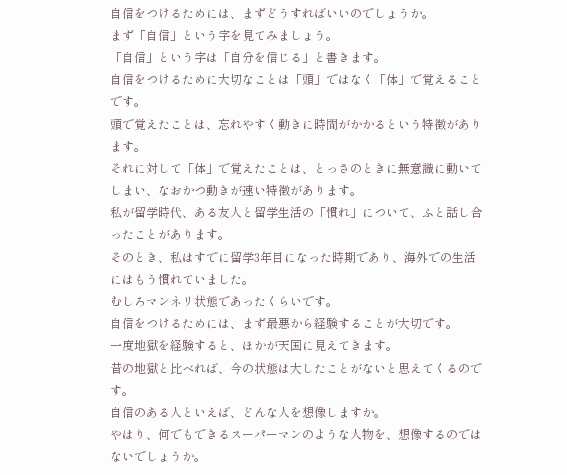自信をつけるためには、まずどうすればいいのでしょうか。
まず「自信」という字を見てみましょう。
「自信」という字は「自分を信じる」と書きます。
自信をつけるために大切なことは「頭」ではなく「体」で覚えることです。
頭で覚えたことは、忘れやすく動きに時間がかかるという特徴があります。
それに対して「体」で覚えたことは、とっさのときに無意識に動いてしまい、なおかつ動きが速い特徴があります。
私が留学時代、ある友人と留学生活の「慣れ」について、ふと話し合ったことがあります。
そのとき、私はすでに留学3年目になった時期であり、海外での生活にはもう慣れていました。
むしろマンネリ状態であったくらいです。
自信をつけるためには、まず最悪から経験することが大切です。
一度地獄を経験すると、ほかが天国に見えてきます。
昔の地獄と比べれば、今の状態は大したことがないと思えてくるのです。
自信のある人といえば、どんな人を想像しますか。
やはり、何でもできるスーパーマンのような人物を、想像するのではないでしょうか。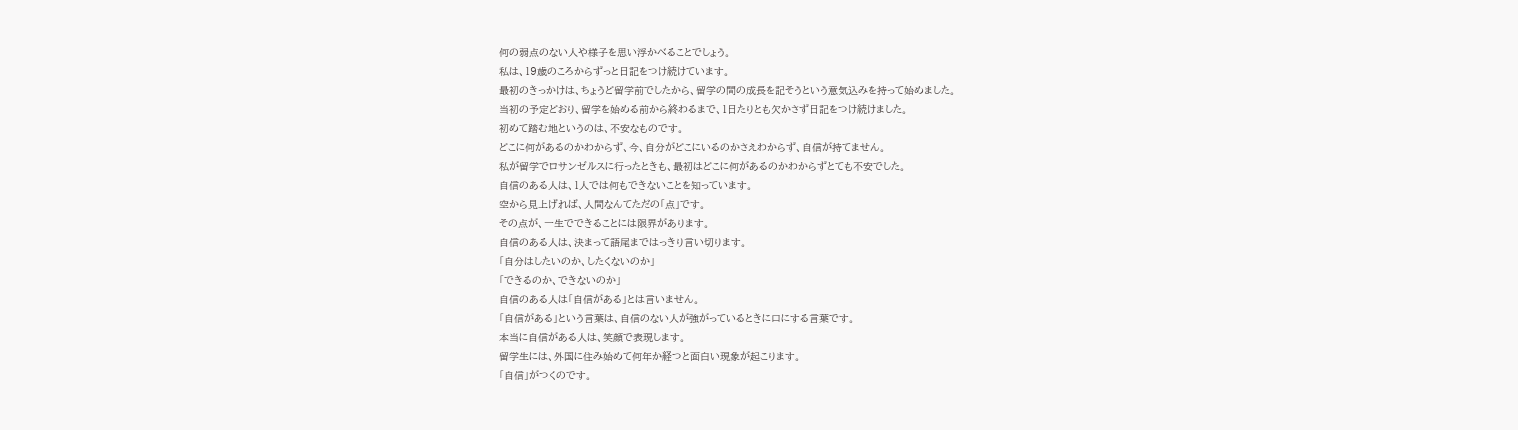何の弱点のない人や様子を思い浮かべることでしょう。
私は、19歳のころからずっと日記をつけ続けています。
最初のきっかけは、ちょうど留学前でしたから、留学の間の成長を記そうという意気込みを持って始めました。
当初の予定どおり、留学を始める前から終わるまで、1日たりとも欠かさず日記をつけ続けました。
初めて踏む地というのは、不安なものです。
どこに何があるのかわからず、今、自分がどこにいるのかさえわからず、自信が持てません。
私が留学でロサンゼルスに行ったときも、最初はどこに何があるのかわからずとても不安でした。
自信のある人は、1人では何もできないことを知っています。
空から見上げれば、人間なんてただの「点」です。
その点が、一生でできることには限界があります。
自信のある人は、決まって語尾まではっきり言い切ります。
「自分はしたいのか、したくないのか」
「できるのか、できないのか」
自信のある人は「自信がある」とは言いません。
「自信がある」という言葉は、自信のない人が強がっているときに口にする言葉です。
本当に自信がある人は、笑顔で表現します。
留学生には、外国に住み始めて何年か経つと面白い現象が起こります。
「自信」がつくのです。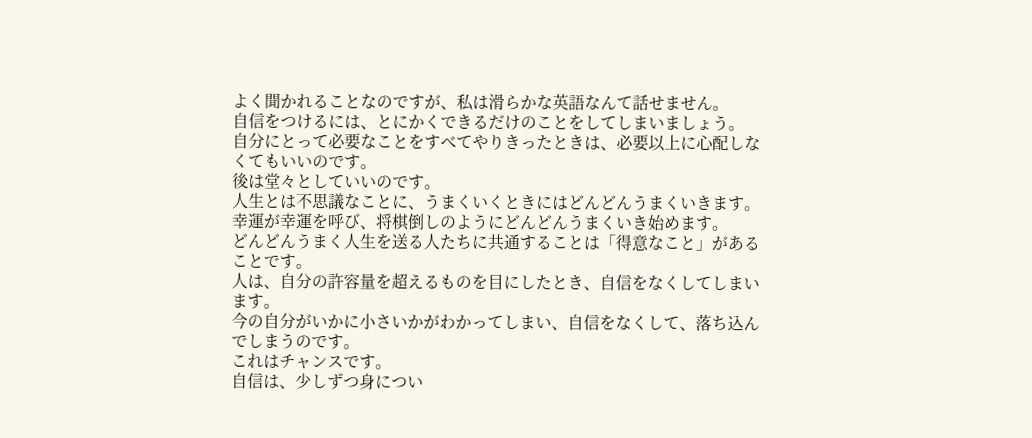よく聞かれることなのですが、私は滑らかな英語なんて話せません。
自信をつけるには、とにかくできるだけのことをしてしまいましょう。
自分にとって必要なことをすべてやりきったときは、必要以上に心配しなくてもいいのです。
後は堂々としていいのです。
人生とは不思議なことに、うまくいくときにはどんどんうまくいきます。
幸運が幸運を呼び、将棋倒しのようにどんどんうまくいき始めます。
どんどんうまく人生を送る人たちに共通することは「得意なこと」があることです。
人は、自分の許容量を超えるものを目にしたとき、自信をなくしてしまいます。
今の自分がいかに小さいかがわかってしまい、自信をなくして、落ち込んでしまうのです。
これはチャンスです。
自信は、少しずつ身につい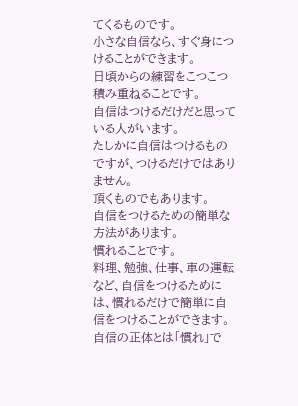てくるものです。
小さな自信なら、すぐ身につけることができます。
日頃からの練習をこつこつ積み重ねることです。
自信はつけるだけだと思っている人がいます。
たしかに自信はつけるものですが、つけるだけではありません。
頂くものでもあります。
自信をつけるための簡単な方法があります。
慣れることです。
料理、勉強、仕事、車の運転など、自信をつけるためには、慣れるだけで簡単に自信をつけることができます。
自信の正体とは「慣れ」で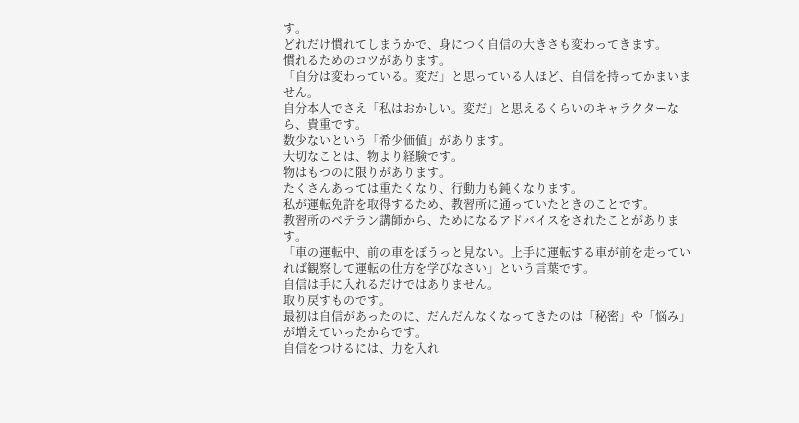す。
どれだけ慣れてしまうかで、身につく自信の大きさも変わってきます。
慣れるためのコツがあります。
「自分は変わっている。変だ」と思っている人ほど、自信を持ってかまいません。
自分本人でさえ「私はおかしい。変だ」と思えるくらいのキャラクターなら、貴重です。
数少ないという「希少価値」があります。
大切なことは、物より経験です。
物はもつのに限りがあります。
たくさんあっては重たくなり、行動力も鈍くなります。
私が運転免許を取得するため、教習所に通っていたときのことです。
教習所のベテラン講師から、ためになるアドバイスをされたことがあります。
「車の運転中、前の車をぼうっと見ない。上手に運転する車が前を走っていれば観察して運転の仕方を学びなさい」という言葉です。
自信は手に入れるだけではありません。
取り戻すものです。
最初は自信があったのに、だんだんなくなってきたのは「秘密」や「悩み」が増えていったからです。
自信をつけるには、力を入れ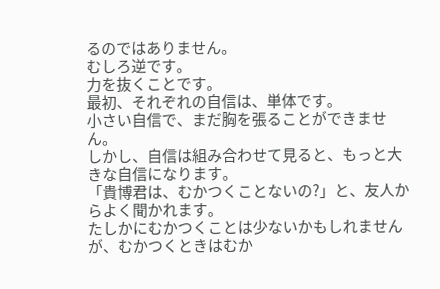るのではありません。
むしろ逆です。
力を抜くことです。
最初、それぞれの自信は、単体です。
小さい自信で、まだ胸を張ることができません。
しかし、自信は組み合わせて見ると、もっと大きな自信になります。
「貴博君は、むかつくことないの?」と、友人からよく聞かれます。
たしかにむかつくことは少ないかもしれませんが、むかつくときはむか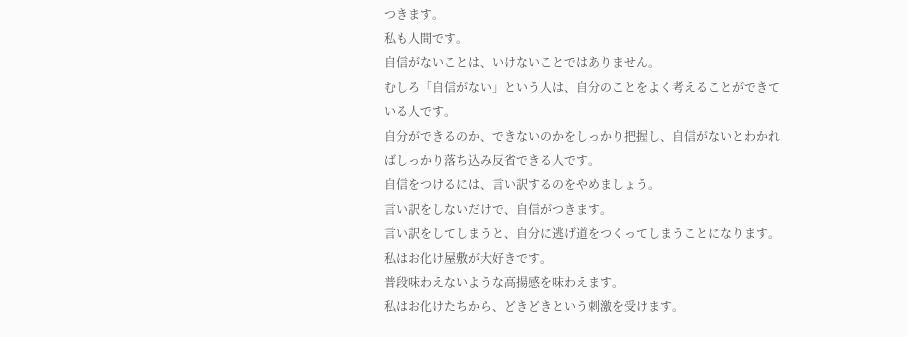つきます。
私も人間です。
自信がないことは、いけないことではありません。
むしろ「自信がない」という人は、自分のことをよく考えることができている人です。
自分ができるのか、できないのかをしっかり把握し、自信がないとわかればしっかり落ち込み反省できる人です。
自信をつけるには、言い訳するのをやめましょう。
言い訳をしないだけで、自信がつきます。
言い訳をしてしまうと、自分に逃げ道をつくってしまうことになります。
私はお化け屋敷が大好きです。
普段味わえないような高揚感を味わえます。
私はお化けたちから、どきどきという刺激を受けます。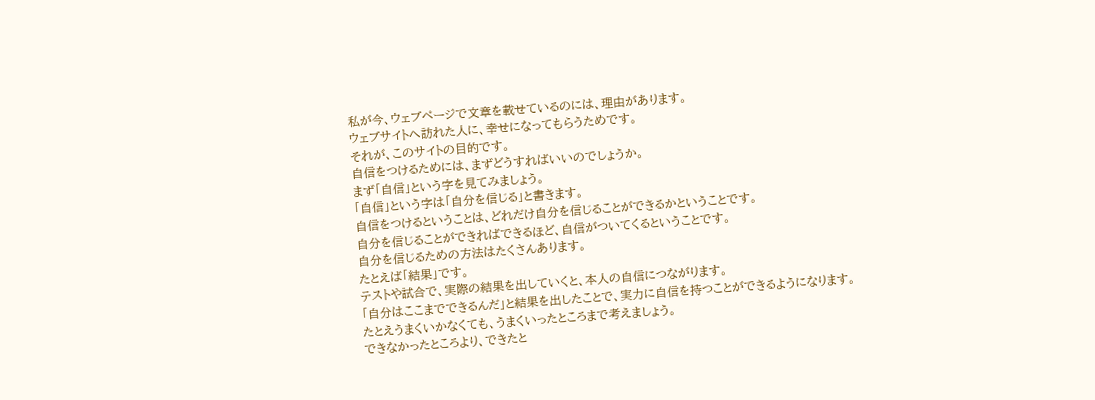私が今、ウェブページで文章を載せているのには、理由があります。
ウェブサイトへ訪れた人に、幸せになってもらうためです。
それが、このサイトの目的です。
自信をつけるためには、まずどうすればいいのでしょうか。
まず「自信」という字を見てみましょう。
「自信」という字は「自分を信じる」と書きます。
自信をつけるということは、どれだけ自分を信じることができるかということです。
自分を信じることができればできるほど、自信がついてくるということです。
自分を信じるための方法はたくさんあります。
たとえば「結果」です。
テストや試合で、実際の結果を出していくと、本人の自信につながります。
「自分はここまでできるんだ」と結果を出したことで、実力に自信を持つことができるようになります。
たとえうまくいかなくても、うまくいったところまで考えましょう。
できなかったところより、できたと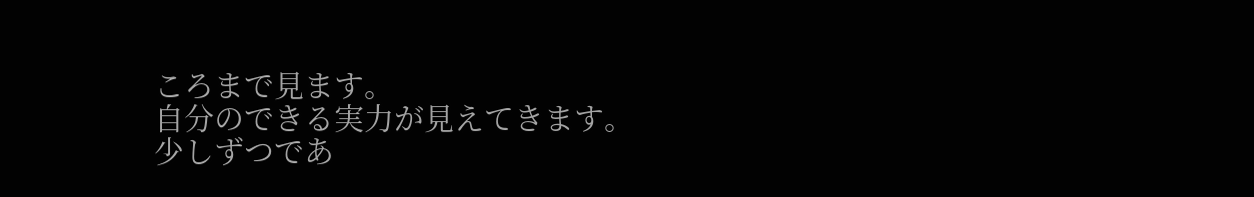ころまで見ます。
自分のできる実力が見えてきます。
少しずつであ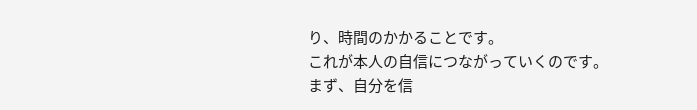り、時間のかかることです。
これが本人の自信につながっていくのです。
まず、自分を信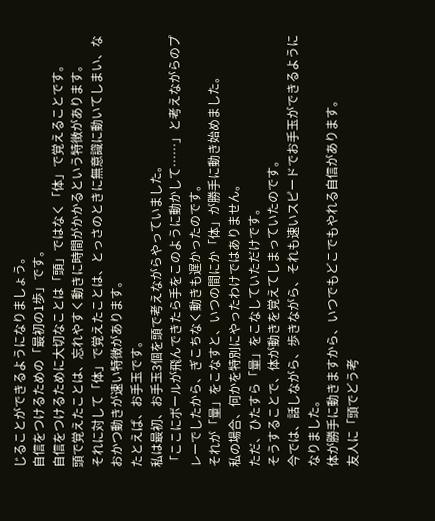じることができるようになりましょう。
自信をつけるための「最初の1歩」です。
自信をつけるために大切なことは「頭」ではなく「体」で覚えることです。
頭で覚えたことは、忘れやすく動きに時間がかかるという特徴があります。
それに対して「体」で覚えたことは、とっさのときに無意識に動いてしまい、なおかつ動きが速い特徴があります。
たとえば、お手玉です。
私は最初、お手玉3個を頭で考えながらやっていました。
「ここにボールが飛んできたら手をこのように動かして……」と考えながらのプレーでしたから、ぎこちなく動きも遅かったのです。
それが「量」をこなすと、いつの間にか「体」が勝手に動き始めました。
私の場合、何かを特別にやったわけではありません。
ただ、ひたすら「量」をこなしていただけです。
そうすることで、体が動きを覚えてしまっていたのです。
今では、話しながら、歩きながら、それも速いスピードでお手玉ができるようになりました。
体が勝手に動きますから、いつでもどこでもやれる自信があります。
友人に「頭でどう考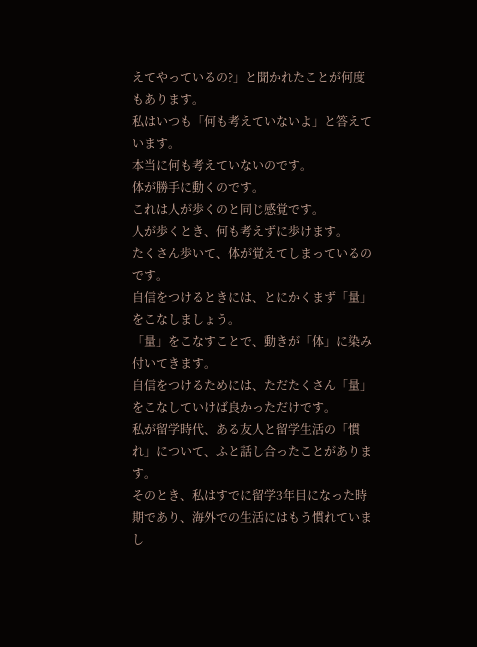えてやっているの?」と聞かれたことが何度もあります。
私はいつも「何も考えていないよ」と答えています。
本当に何も考えていないのです。
体が勝手に動くのです。
これは人が歩くのと同じ感覚です。
人が歩くとき、何も考えずに歩けます。
たくさん歩いて、体が覚えてしまっているのです。
自信をつけるときには、とにかくまず「量」をこなしましょう。
「量」をこなすことで、動きが「体」に染み付いてきます。
自信をつけるためには、ただたくさん「量」をこなしていけば良かっただけです。
私が留学時代、ある友人と留学生活の「慣れ」について、ふと話し合ったことがあります。
そのとき、私はすでに留学3年目になった時期であり、海外での生活にはもう慣れていまし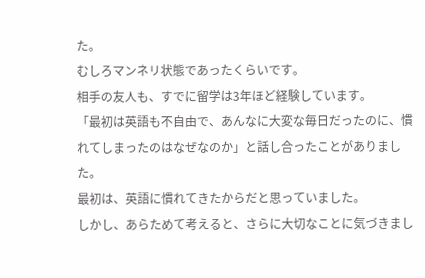た。
むしろマンネリ状態であったくらいです。
相手の友人も、すでに留学は3年ほど経験しています。
「最初は英語も不自由で、あんなに大変な毎日だったのに、慣れてしまったのはなぜなのか」と話し合ったことがありました。
最初は、英語に慣れてきたからだと思っていました。
しかし、あらためて考えると、さらに大切なことに気づきまし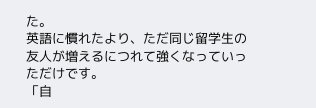た。
英語に慣れたより、ただ同じ留学生の友人が増えるにつれて強くなっていっただけです。
「自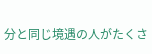分と同じ境遇の人がたくさ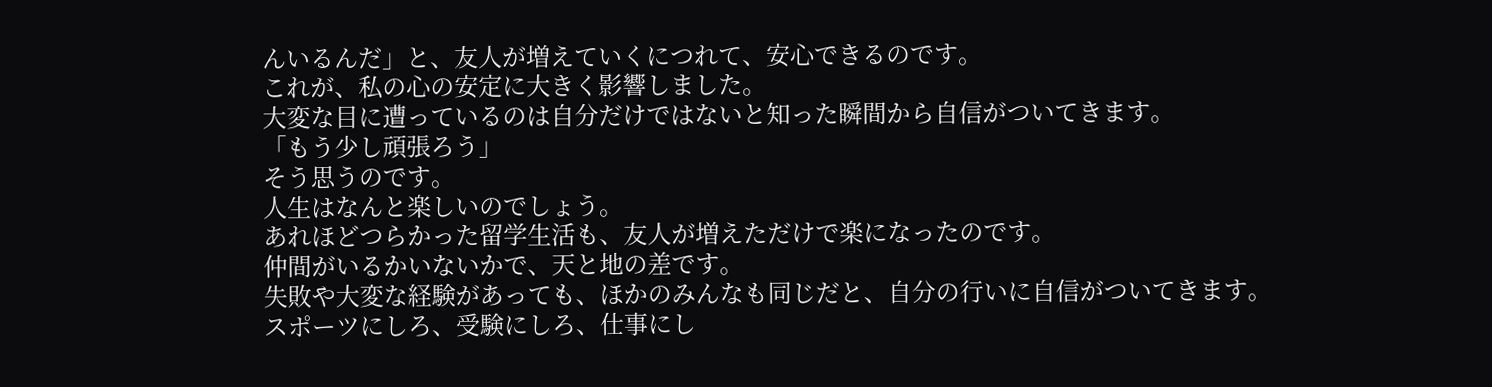んいるんだ」と、友人が増えていくにつれて、安心できるのです。
これが、私の心の安定に大きく影響しました。
大変な目に遭っているのは自分だけではないと知った瞬間から自信がついてきます。
「もう少し頑張ろう」
そう思うのです。
人生はなんと楽しいのでしょう。
あれほどつらかった留学生活も、友人が増えただけで楽になったのです。
仲間がいるかいないかで、天と地の差です。
失敗や大変な経験があっても、ほかのみんなも同じだと、自分の行いに自信がついてきます。
スポーツにしろ、受験にしろ、仕事にし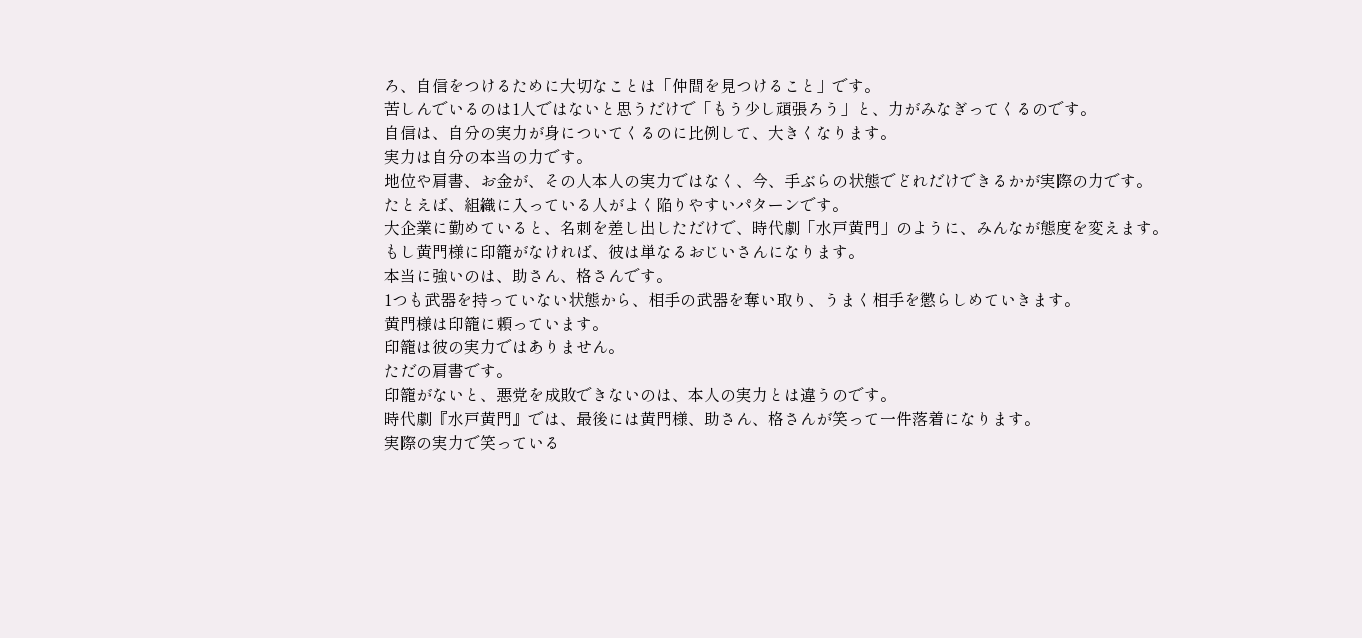ろ、自信をつけるために大切なことは「仲間を見つけること」です。
苦しんでいるのは1人ではないと思うだけで「もう少し頑張ろう」と、力がみなぎってくるのです。
自信は、自分の実力が身についてくるのに比例して、大きくなります。
実力は自分の本当の力です。
地位や肩書、お金が、その人本人の実力ではなく、今、手ぶらの状態でどれだけできるかが実際の力です。
たとえば、組織に入っている人がよく陥りやすいパターンです。
大企業に勤めていると、名刺を差し出しただけで、時代劇「水戸黄門」のように、みんなが態度を変えます。
もし黄門様に印籠がなければ、彼は単なるおじいさんになります。
本当に強いのは、助さん、格さんです。
1つも武器を持っていない状態から、相手の武器を奪い取り、うまく相手を懲らしめていきます。
黄門様は印籠に頼っています。
印籠は彼の実力ではありません。
ただの肩書です。
印籠がないと、悪党を成敗できないのは、本人の実力とは違うのです。
時代劇『水戸黄門』では、最後には黄門様、助さん、格さんが笑って一件落着になります。
実際の実力で笑っている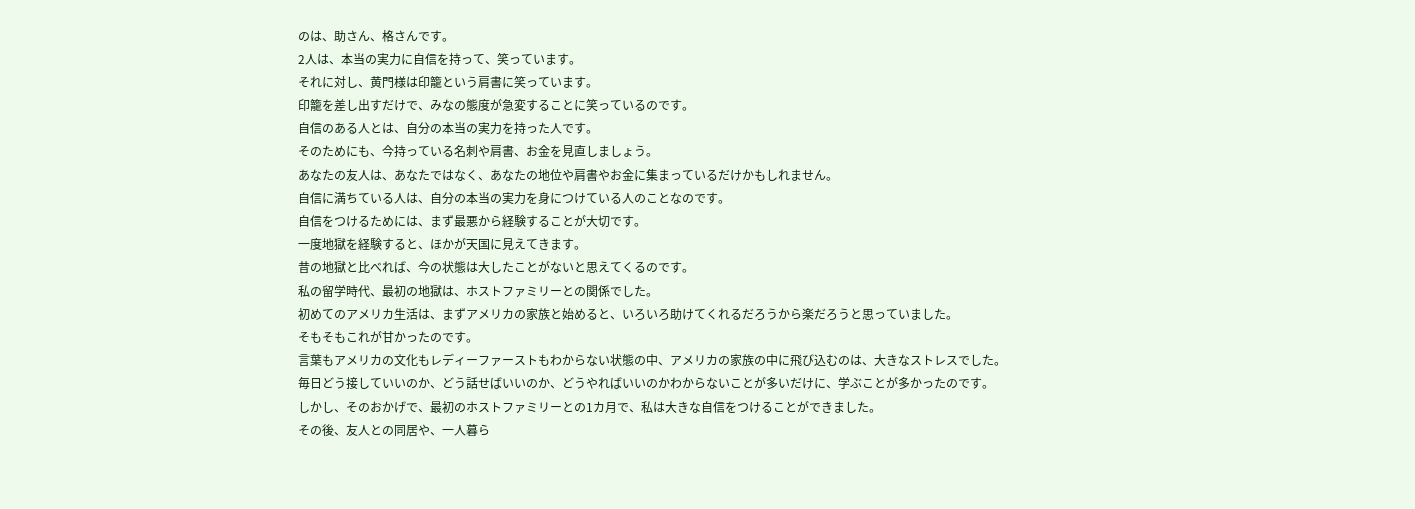のは、助さん、格さんです。
2人は、本当の実力に自信を持って、笑っています。
それに対し、黄門様は印籠という肩書に笑っています。
印籠を差し出すだけで、みなの態度が急変することに笑っているのです。
自信のある人とは、自分の本当の実力を持った人です。
そのためにも、今持っている名刺や肩書、お金を見直しましょう。
あなたの友人は、あなたではなく、あなたの地位や肩書やお金に集まっているだけかもしれません。
自信に満ちている人は、自分の本当の実力を身につけている人のことなのです。
自信をつけるためには、まず最悪から経験することが大切です。
一度地獄を経験すると、ほかが天国に見えてきます。
昔の地獄と比べれば、今の状態は大したことがないと思えてくるのです。
私の留学時代、最初の地獄は、ホストファミリーとの関係でした。
初めてのアメリカ生活は、まずアメリカの家族と始めると、いろいろ助けてくれるだろうから楽だろうと思っていました。
そもそもこれが甘かったのです。
言葉もアメリカの文化もレディーファーストもわからない状態の中、アメリカの家族の中に飛び込むのは、大きなストレスでした。
毎日どう接していいのか、どう話せばいいのか、どうやればいいのかわからないことが多いだけに、学ぶことが多かったのです。
しかし、そのおかげで、最初のホストファミリーとの1カ月で、私は大きな自信をつけることができました。
その後、友人との同居や、一人暮ら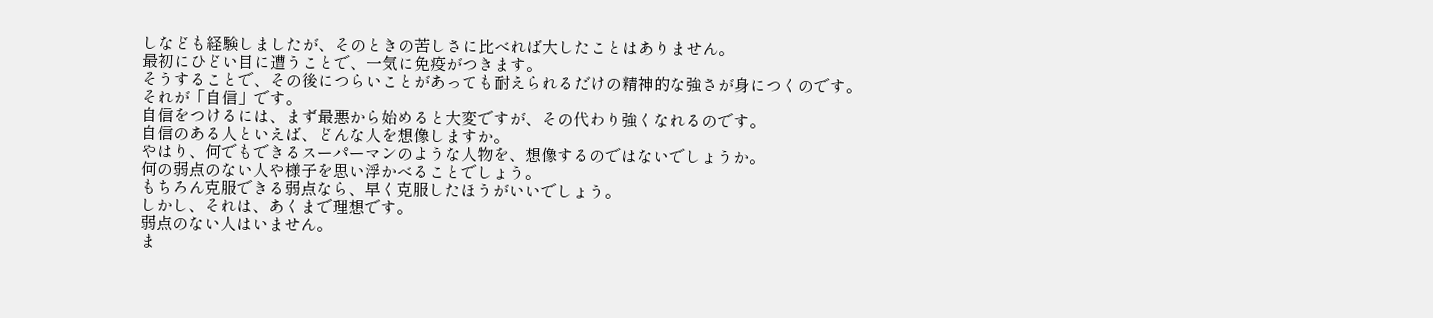しなども経験しましたが、そのときの苦しさに比べれば大したことはありません。
最初にひどい目に遭うことで、一気に免疫がつきます。
そうすることで、その後につらいことがあっても耐えられるだけの精神的な強さが身につくのです。
それが「自信」です。
自信をつけるには、まず最悪から始めると大変ですが、その代わり強くなれるのです。
自信のある人といえば、どんな人を想像しますか。
やはり、何でもできるスーパーマンのような人物を、想像するのではないでしょうか。
何の弱点のない人や様子を思い浮かべることでしょう。
もちろん克服できる弱点なら、早く克服したほうがいいでしょう。
しかし、それは、あくまで理想です。
弱点のない人はいません。
ま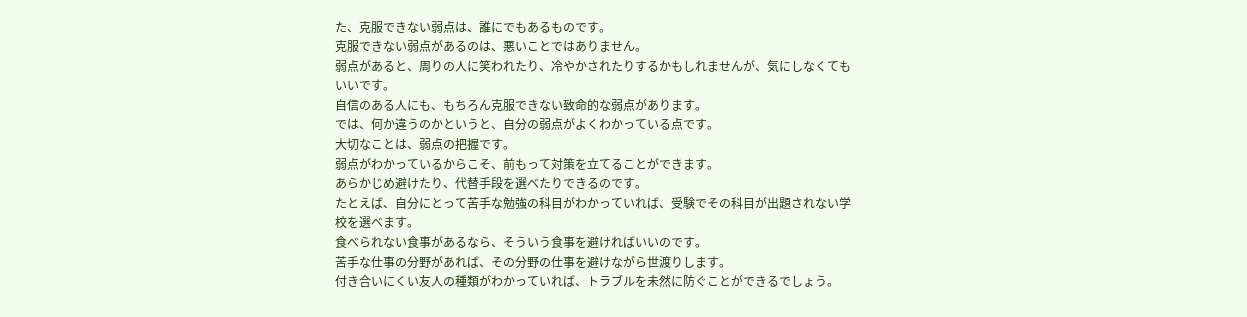た、克服できない弱点は、誰にでもあるものです。
克服できない弱点があるのは、悪いことではありません。
弱点があると、周りの人に笑われたり、冷やかされたりするかもしれませんが、気にしなくてもいいです。
自信のある人にも、もちろん克服できない致命的な弱点があります。
では、何か違うのかというと、自分の弱点がよくわかっている点です。
大切なことは、弱点の把握です。
弱点がわかっているからこそ、前もって対策を立てることができます。
あらかじめ避けたり、代替手段を選べたりできるのです。
たとえば、自分にとって苦手な勉強の科目がわかっていれば、受験でその科目が出題されない学校を選べます。
食べられない食事があるなら、そういう食事を避ければいいのです。
苦手な仕事の分野があれば、その分野の仕事を避けながら世渡りします。
付き合いにくい友人の種類がわかっていれば、トラブルを未然に防ぐことができるでしょう。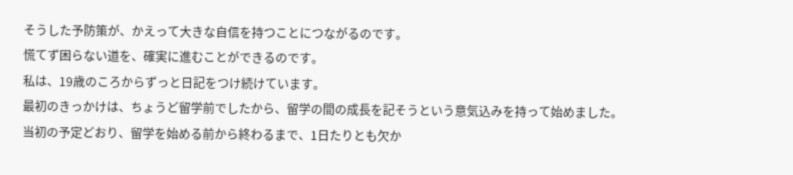そうした予防策が、かえって大きな自信を持つことにつながるのです。
慌てず困らない道を、確実に進むことができるのです。
私は、19歳のころからずっと日記をつけ続けています。
最初のきっかけは、ちょうど留学前でしたから、留学の間の成長を記そうという意気込みを持って始めました。
当初の予定どおり、留学を始める前から終わるまで、1日たりとも欠か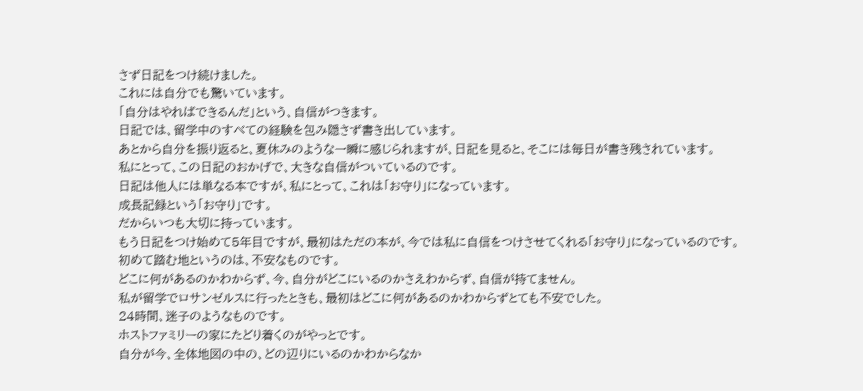さず日記をつけ続けました。
これには自分でも驚いています。
「自分はやればできるんだ」という、自信がつきます。
日記では、留学中のすべての経験を包み隠さず書き出しています。
あとから自分を振り返ると、夏休みのような一瞬に感じられますが、日記を見ると、そこには毎日が書き残されています。
私にとって、この日記のおかげで、大きな自信がついているのです。
日記は他人には単なる本ですが、私にとって、これは「お守り」になっています。
成長記録という「お守り」です。
だからいつも大切に持っています。
もう日記をつけ始めて5年目ですが、最初はただの本が、今では私に自信をつけさせてくれる「お守り」になっているのです。
初めて踏む地というのは、不安なものです。
どこに何があるのかわからず、今、自分がどこにいるのかさえわからず、自信が持てません。
私が留学でロサンゼルスに行ったときも、最初はどこに何があるのかわからずとても不安でした。
24時間、迷子のようなものです。
ホストファミリーの家にたどり着くのがやっとです。
自分が今、全体地図の中の、どの辺りにいるのかわからなか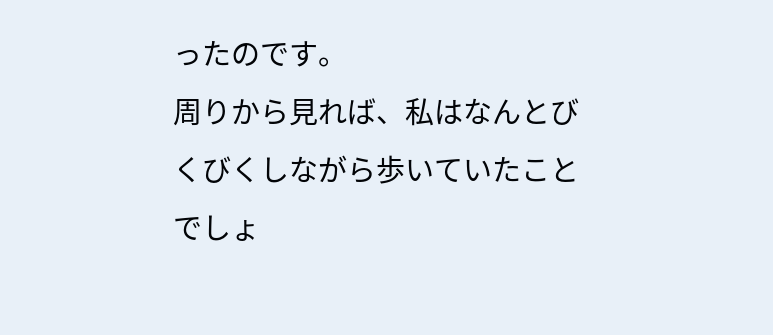ったのです。
周りから見れば、私はなんとびくびくしながら歩いていたことでしょ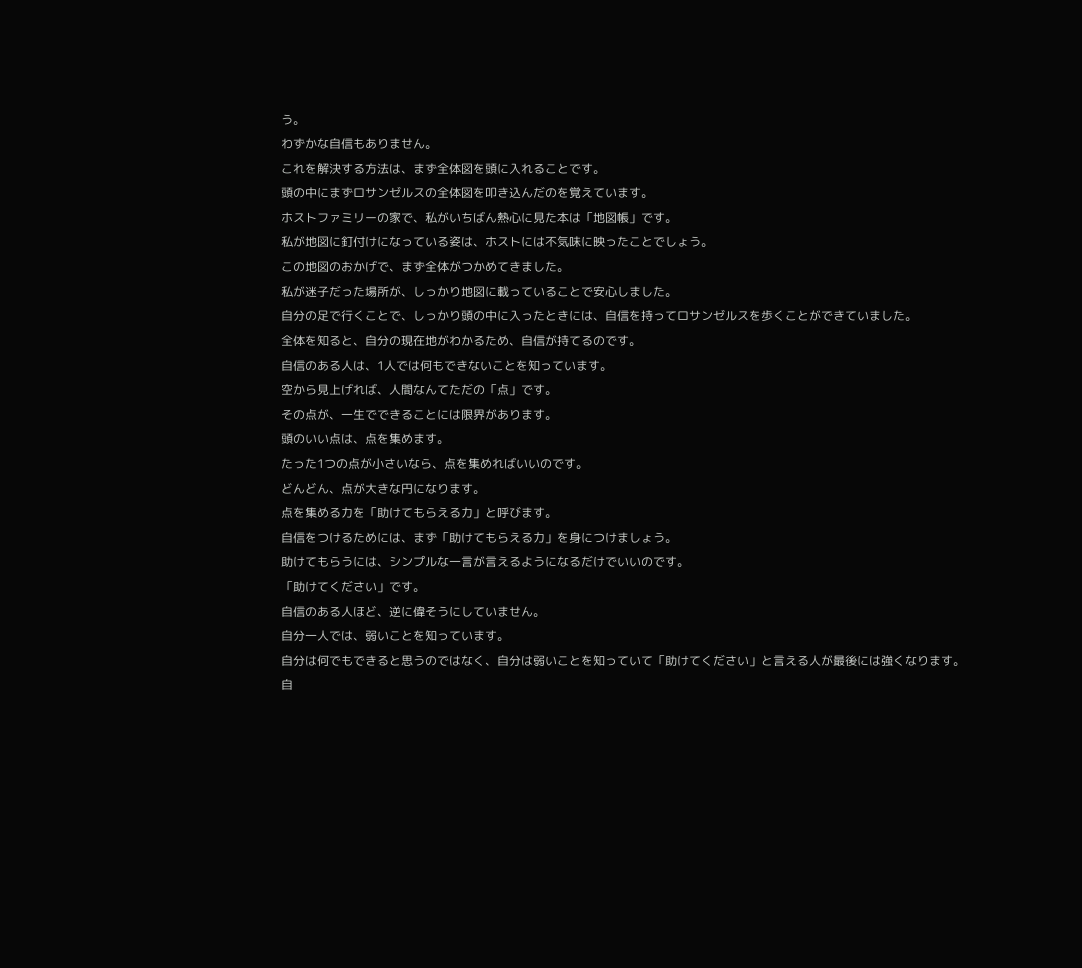う。
わずかな自信もありません。
これを解決する方法は、まず全体図を頭に入れることです。
頭の中にまずロサンゼルスの全体図を叩き込んだのを覚えています。
ホストファミリーの家で、私がいちばん熱心に見た本は「地図帳」です。
私が地図に釘付けになっている姿は、ホストには不気味に映ったことでしょう。
この地図のおかげで、まず全体がつかめてきました。
私が迷子だった場所が、しっかり地図に載っていることで安心しました。
自分の足で行くことで、しっかり頭の中に入ったときには、自信を持ってロサンゼルスを歩くことができていました。
全体を知ると、自分の現在地がわかるため、自信が持てるのです。
自信のある人は、1人では何もできないことを知っています。
空から見上げれば、人間なんてただの「点」です。
その点が、一生でできることには限界があります。
頭のいい点は、点を集めます。
たった1つの点が小さいなら、点を集めればいいのです。
どんどん、点が大きな円になります。
点を集める力を「助けてもらえる力」と呼びます。
自信をつけるためには、まず「助けてもらえる力」を身につけましょう。
助けてもらうには、シンプルな一言が言えるようになるだけでいいのです。
「助けてください」です。
自信のある人ほど、逆に偉そうにしていません。
自分一人では、弱いことを知っています。
自分は何でもできると思うのではなく、自分は弱いことを知っていて「助けてください」と言える人が最後には強くなります。
自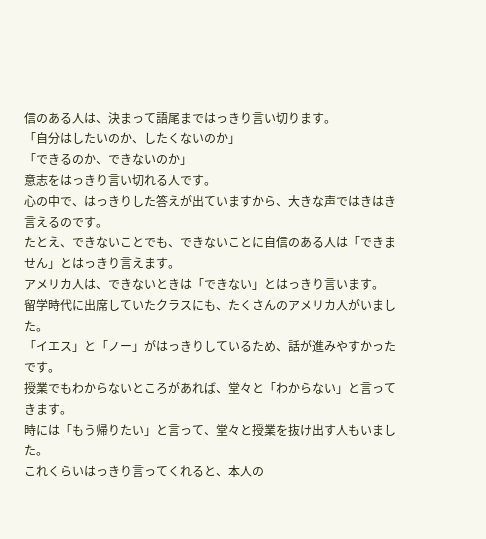信のある人は、決まって語尾まではっきり言い切ります。
「自分はしたいのか、したくないのか」
「できるのか、できないのか」
意志をはっきり言い切れる人です。
心の中で、はっきりした答えが出ていますから、大きな声ではきはき言えるのです。
たとえ、できないことでも、できないことに自信のある人は「できません」とはっきり言えます。
アメリカ人は、できないときは「できない」とはっきり言います。
留学時代に出席していたクラスにも、たくさんのアメリカ人がいました。
「イエス」と「ノー」がはっきりしているため、話が進みやすかったです。
授業でもわからないところがあれば、堂々と「わからない」と言ってきます。
時には「もう帰りたい」と言って、堂々と授業を抜け出す人もいました。
これくらいはっきり言ってくれると、本人の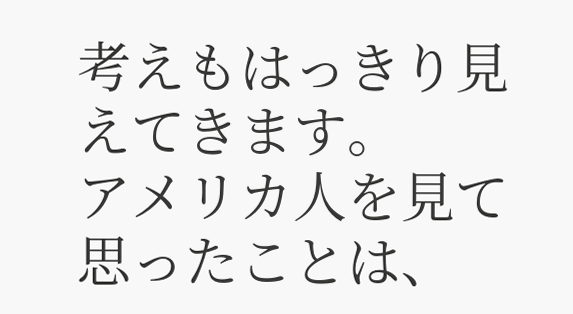考えもはっきり見えてきます。
アメリカ人を見て思ったことは、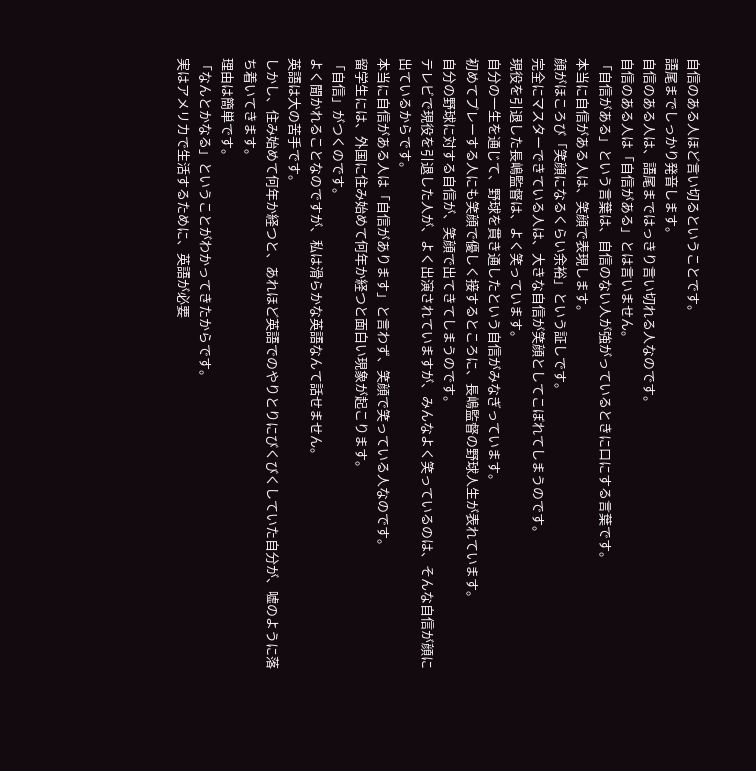自信のある人ほど言い切るということです。
語尾までしっかり発音します。
自信のある人は、語尾まではっきり言い切れる人なのです。
自信のある人は「自信がある」とは言いません。
「自信がある」という言葉は、自信のない人が強がっているときに口にする言葉です。
本当に自信がある人は、笑顔で表現します。
顔がほころび「笑顔になるくらい余裕」という証しです。
完全にマスターできている人は、大きな自信が笑顔としてこぼれてしまうのです。
現役を引退した長嶋監督は、よく笑っています。
自分の一生を通じて、野球を貫き通したという自信がみなぎっています。
初めてプレーする人にも笑顔で優しく接するところに、長嶋監督の野球人生が表れています。
自分の野球に対する自信が、笑顔で出てきてしまうのです。
テレビで現役を引退した人が、よく出演されていますが、みんなよく笑っているのは、そんな自信が顔に出ているからです。
本当に自信がある人は「自信があります」と言わず、笑顔で笑っている人なのです。
留学生には、外国に住み始めて何年か経つと面白い現象が起こります。
「自信」がつくのです。
よく聞かれることなのですが、私は滑らかな英語なんて話せません。
英語は大の苦手です。
しかし、住み始めて何年か経つと、あれほど英語でのやりとりにびくびくしていた自分が、嘘のように落ち着いてきます。
理由は簡単です。
「なんとかなる」ということがわかってきたからです。
実はアメリカで生活するために、英語が必要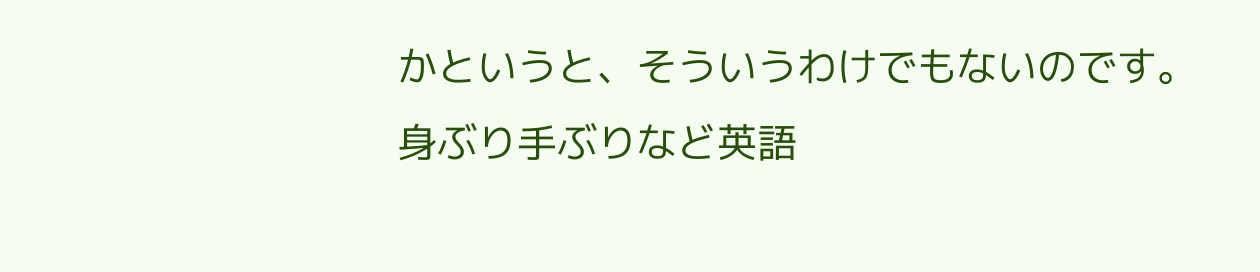かというと、そういうわけでもないのです。
身ぶり手ぶりなど英語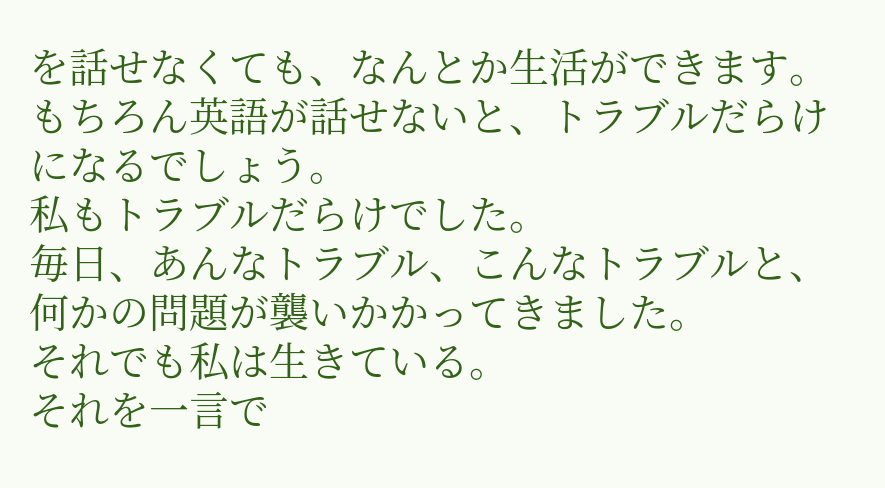を話せなくても、なんとか生活ができます。
もちろん英語が話せないと、トラブルだらけになるでしょう。
私もトラブルだらけでした。
毎日、あんなトラブル、こんなトラブルと、何かの問題が襲いかかってきました。
それでも私は生きている。
それを一言で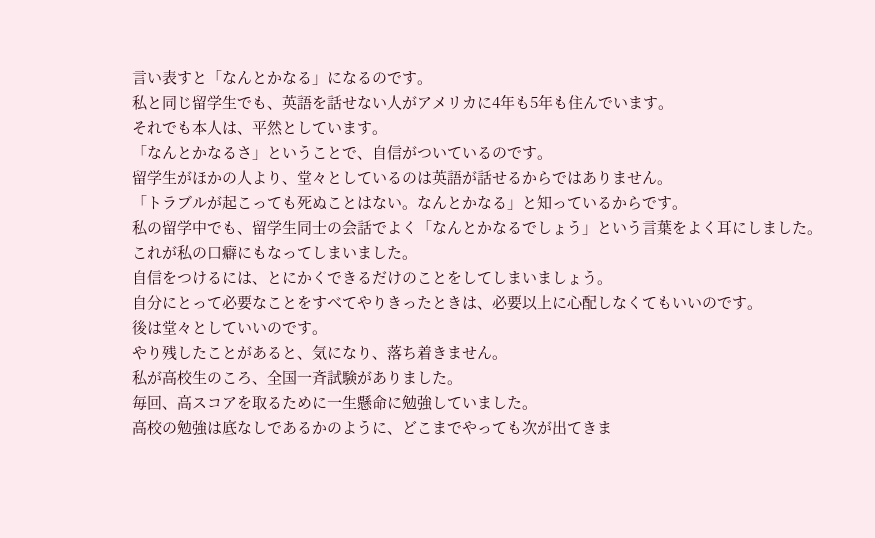言い表すと「なんとかなる」になるのです。
私と同じ留学生でも、英語を話せない人がアメリカに4年も5年も住んでいます。
それでも本人は、平然としています。
「なんとかなるさ」ということで、自信がついているのです。
留学生がほかの人より、堂々としているのは英語が話せるからではありません。
「トラブルが起こっても死ぬことはない。なんとかなる」と知っているからです。
私の留学中でも、留学生同士の会話でよく「なんとかなるでしょう」という言葉をよく耳にしました。
これが私の口癖にもなってしまいました。
自信をつけるには、とにかくできるだけのことをしてしまいましょう。
自分にとって必要なことをすべてやりきったときは、必要以上に心配しなくてもいいのです。
後は堂々としていいのです。
やり残したことがあると、気になり、落ち着きません。
私が高校生のころ、全国一斉試験がありました。
毎回、高スコアを取るために一生懸命に勉強していました。
高校の勉強は底なしであるかのように、どこまでやっても次が出てきま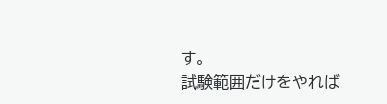す。
試験範囲だけをやれば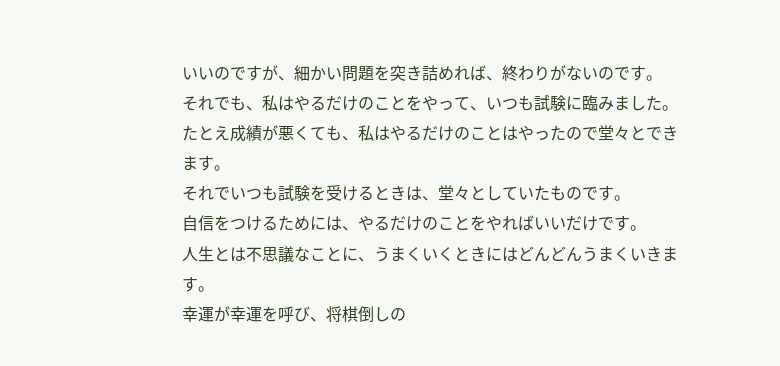いいのですが、細かい問題を突き詰めれば、終わりがないのです。
それでも、私はやるだけのことをやって、いつも試験に臨みました。
たとえ成績が悪くても、私はやるだけのことはやったので堂々とできます。
それでいつも試験を受けるときは、堂々としていたものです。
自信をつけるためには、やるだけのことをやればいいだけです。
人生とは不思議なことに、うまくいくときにはどんどんうまくいきます。
幸運が幸運を呼び、将棋倒しの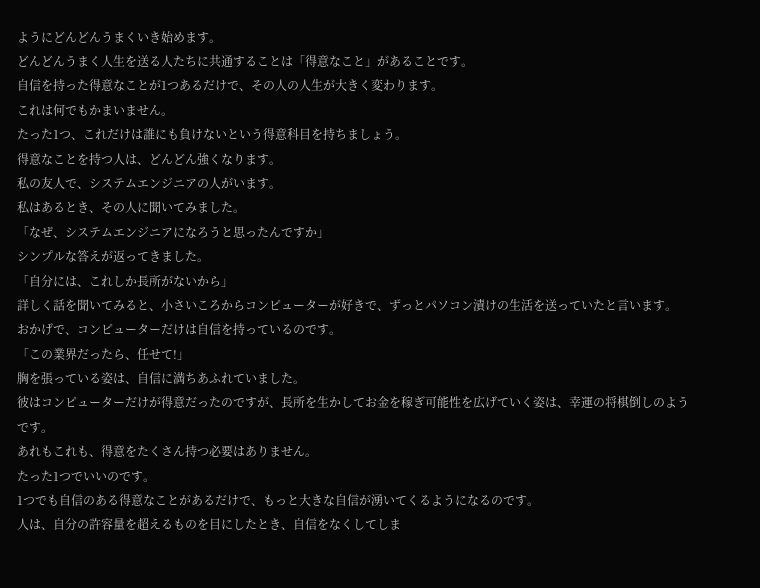ようにどんどんうまくいき始めます。
どんどんうまく人生を送る人たちに共通することは「得意なこと」があることです。
自信を持った得意なことが1つあるだけで、その人の人生が大きく変わります。
これは何でもかまいません。
たった1つ、これだけは誰にも負けないという得意科目を持ちましょう。
得意なことを持つ人は、どんどん強くなります。
私の友人で、システムエンジニアの人がいます。
私はあるとき、その人に聞いてみました。
「なぜ、システムエンジニアになろうと思ったんですか」
シンプルな答えが返ってきました。
「自分には、これしか長所がないから」
詳しく話を聞いてみると、小さいころからコンピューターが好きで、ずっとパソコン漬けの生活を送っていたと言います。
おかげで、コンピューターだけは自信を持っているのです。
「この業界だったら、任せて!」
胸を張っている姿は、自信に満ちあふれていました。
彼はコンピューターだけが得意だったのですが、長所を生かしてお金を稼ぎ可能性を広げていく姿は、幸運の将棋倒しのようです。
あれもこれも、得意をたくさん持つ必要はありません。
たった1つでいいのです。
1つでも自信のある得意なことがあるだけで、もっと大きな自信が湧いてくるようになるのです。
人は、自分の許容量を超えるものを目にしたとき、自信をなくしてしま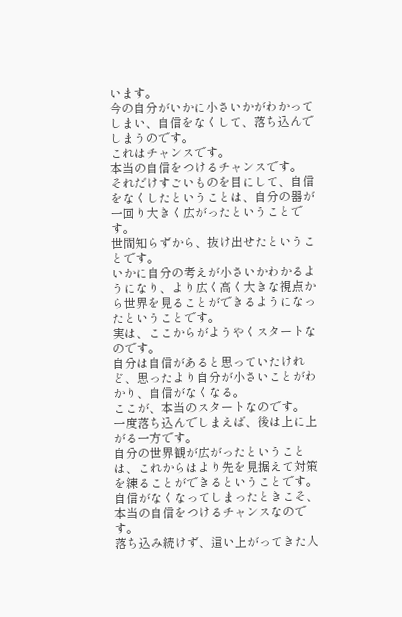います。
今の自分がいかに小さいかがわかってしまい、自信をなくして、落ち込んでしまうのです。
これはチャンスです。
本当の自信をつけるチャンスです。
それだけすごいものを目にして、自信をなくしたということは、自分の器が一回り大きく広がったということです。
世間知らずから、抜け出せたということです。
いかに自分の考えが小さいかわかるようになり、より広く高く大きな視点から世界を見ることができるようになったということです。
実は、ここからがようやくスタートなのです。
自分は自信があると思っていたけれど、思ったより自分が小さいことがわかり、自信がなくなる。
ここが、本当のスタートなのです。
一度落ち込んでしまえば、後は上に上がる一方です。
自分の世界観が広がったということは、これからはより先を見据えて対策を練ることができるということです。
自信がなくなってしまったときこそ、本当の自信をつけるチャンスなのです。
落ち込み続けず、這い上がってきた人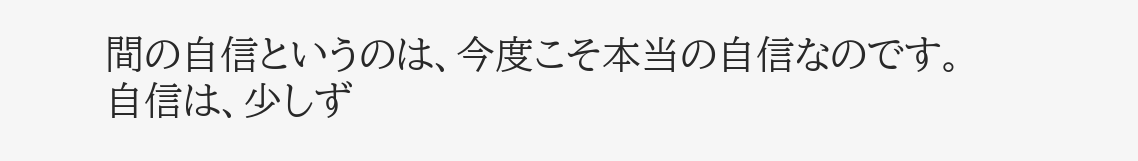間の自信というのは、今度こそ本当の自信なのです。
自信は、少しず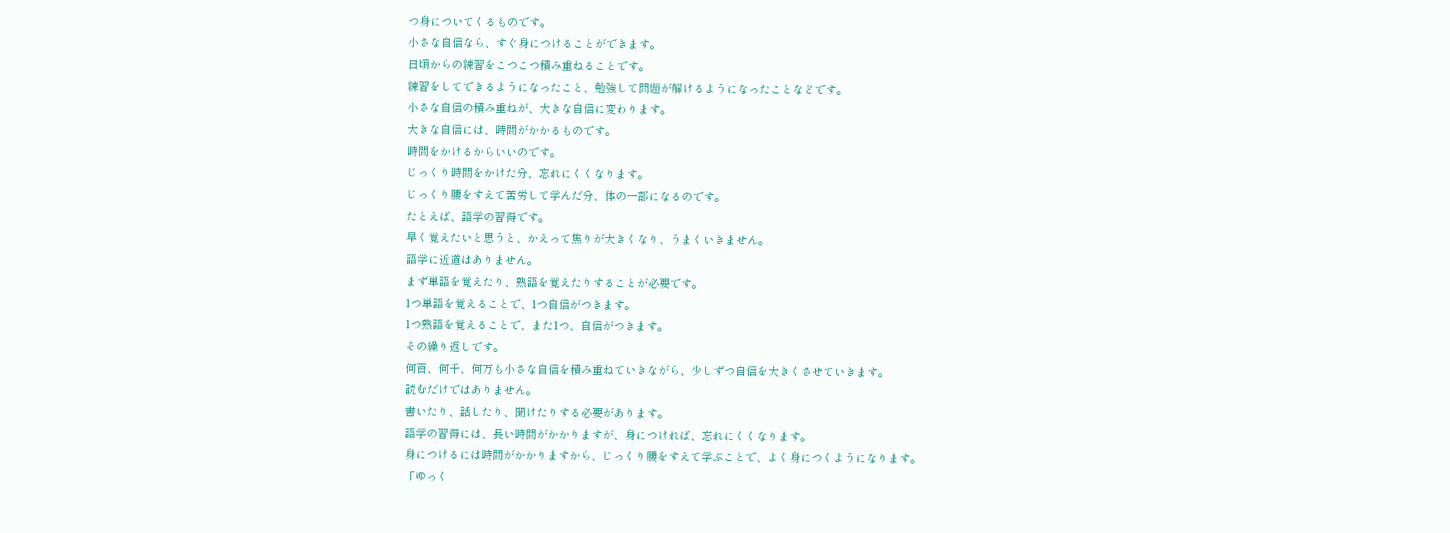つ身についてくるものです。
小さな自信なら、すぐ身につけることができます。
日頃からの練習をこつこつ積み重ねることです。
練習をしてできるようになったこと、勉強して問題が解けるようになったことなどです。
小さな自信の積み重ねが、大きな自信に変わります。
大きな自信には、時間がかかるものです。
時間をかけるからいいのです。
じっくり時間をかけた分、忘れにくくなります。
じっくり腰をすえて苦労して学んだ分、体の一部になるのです。
たとえば、語学の習得です。
早く覚えたいと思うと、かえって焦りが大きくなり、うまくいきません。
語学に近道はありません。
まず単語を覚えたり、熟語を覚えたりすることが必要です。
1つ単語を覚えることで、1つ自信がつきます。
1つ熟語を覚えることで、また1つ、自信がつきます。
その繰り返しです。
何百、何千、何万も小さな自信を積み重ねていきながら、少しずつ自信を大きくさせていきます。
読むだけではありません。
書いたり、話したり、聞けたりする必要があります。
語学の習得には、長い時間がかかりますが、身につければ、忘れにくくなります。
身につけるには時間がかかりますから、じっくり腰をすえて学ぶことで、よく身につくようになります。
「ゆっく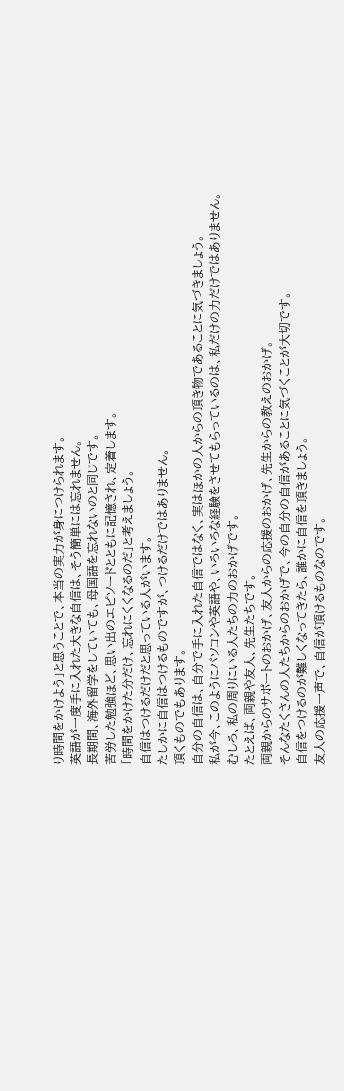り時間をかけよう」と思うことで、本当の実力が身につけられます。
英語が一度手に入れた大きな自信は、そう簡単には忘れません。
長期間、海外留学をしていても、母国語を忘れないのと同じです。
苦労した勉強ほど、思い出のエピソードとともに記憶され、定着します。
「時間をかけた分だけ、忘れにくくなるのだ」と考えましょう。
自信はつけるだけだと思っている人がいます。
たしかに自信はつけるものですが、つけるだけではありません。
頂くものでもあります。
自分の自信は、自分で手に入れた自信ではなく、実はほかの人からの頂き物であることに気づきましょう。
私が今、このようにパソコンや英語や、いろいろな経験をさせてもらっているのは、私だけの力だけではありません。
むしろ、私の周りにいる人たちの力のおかげです。
たとえば、両親や友人、先生たちです。
両親からのサポートのおかげ、友人からの応援のおかげ、先生からの教えのおかげ。
そんなたくさんの人たちからのおかげで、今の自分の自信があることに気づくことが大切です。
自信をつけるのが難しくなってきたら、誰かに自信を頂きましょう。
友人の応援一声で、自信が頂けるものなのです。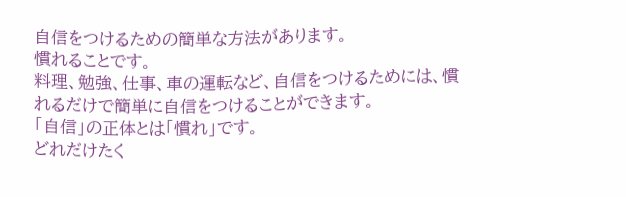自信をつけるための簡単な方法があります。
慣れることです。
料理、勉強、仕事、車の運転など、自信をつけるためには、慣れるだけで簡単に自信をつけることができます。
「自信」の正体とは「慣れ」です。
どれだけたく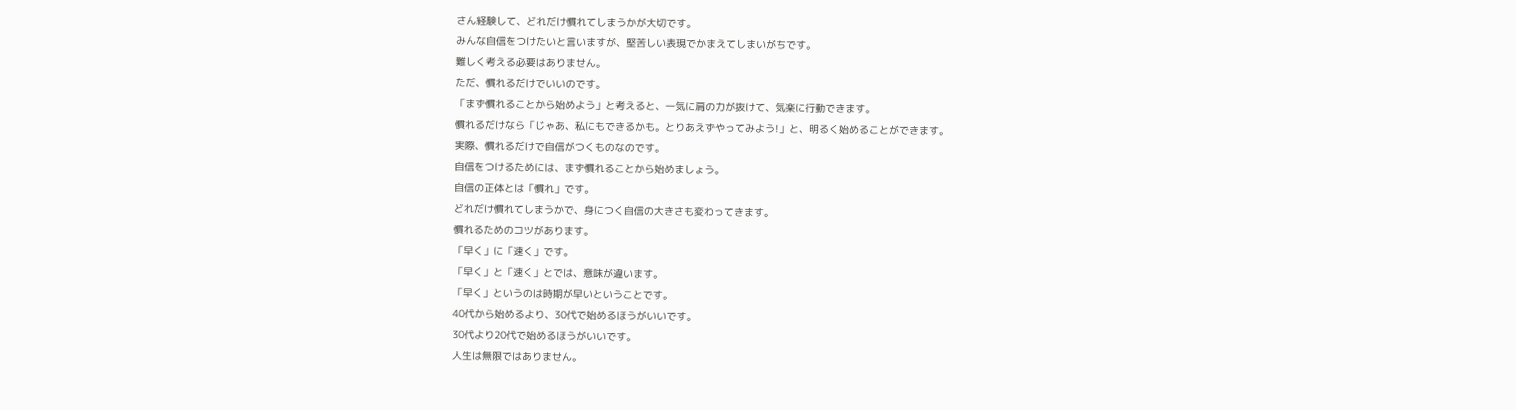さん経験して、どれだけ慣れてしまうかが大切です。
みんな自信をつけたいと言いますが、堅苦しい表現でかまえてしまいがちです。
難しく考える必要はありません。
ただ、慣れるだけでいいのです。
「まず慣れることから始めよう」と考えると、一気に肩の力が抜けて、気楽に行動できます。
慣れるだけなら「じゃあ、私にもできるかも。とりあえずやってみよう!」と、明るく始めることができます。
実際、慣れるだけで自信がつくものなのです。
自信をつけるためには、まず慣れることから始めましょう。
自信の正体とは「慣れ」です。
どれだけ慣れてしまうかで、身につく自信の大きさも変わってきます。
慣れるためのコツがあります。
「早く」に「速く」です。
「早く」と「速く」とでは、意味が違います。
「早く」というのは時期が早いということです。
40代から始めるより、30代で始めるほうがいいです。
30代より20代で始めるほうがいいです。
人生は無限ではありません。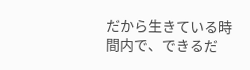だから生きている時間内で、できるだ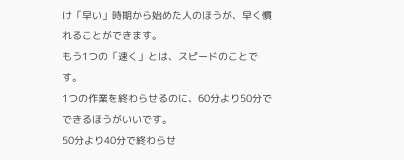け「早い」時期から始めた人のほうが、早く慣れることができます。
もう1つの「速く」とは、スピードのことです。
1つの作業を終わらせるのに、60分より50分でできるほうがいいです。
50分より40分で終わらせ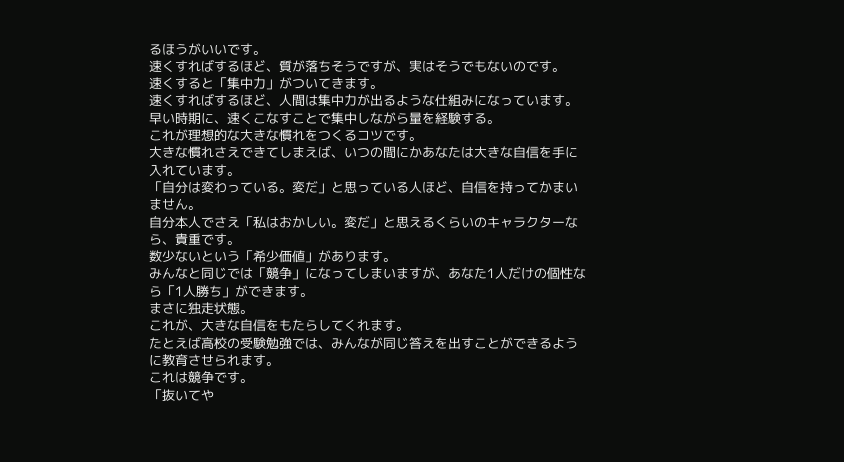るほうがいいです。
速くすればするほど、質が落ちそうですが、実はそうでもないのです。
速くすると「集中力」がついてきます。
速くすればするほど、人間は集中力が出るような仕組みになっています。
早い時期に、速くこなすことで集中しながら量を経験する。
これが理想的な大きな慣れをつくるコツです。
大きな慣れさえできてしまえば、いつの間にかあなたは大きな自信を手に入れています。
「自分は変わっている。変だ」と思っている人ほど、自信を持ってかまいません。
自分本人でさえ「私はおかしい。変だ」と思えるくらいのキャラクターなら、貴重です。
数少ないという「希少価値」があります。
みんなと同じでは「競争」になってしまいますが、あなた1人だけの個性なら「1人勝ち」ができます。
まさに独走状態。
これが、大きな自信をもたらしてくれます。
たとえば高校の受験勉強では、みんなが同じ答えを出すことができるように教育させられます。
これは競争です。
「抜いてや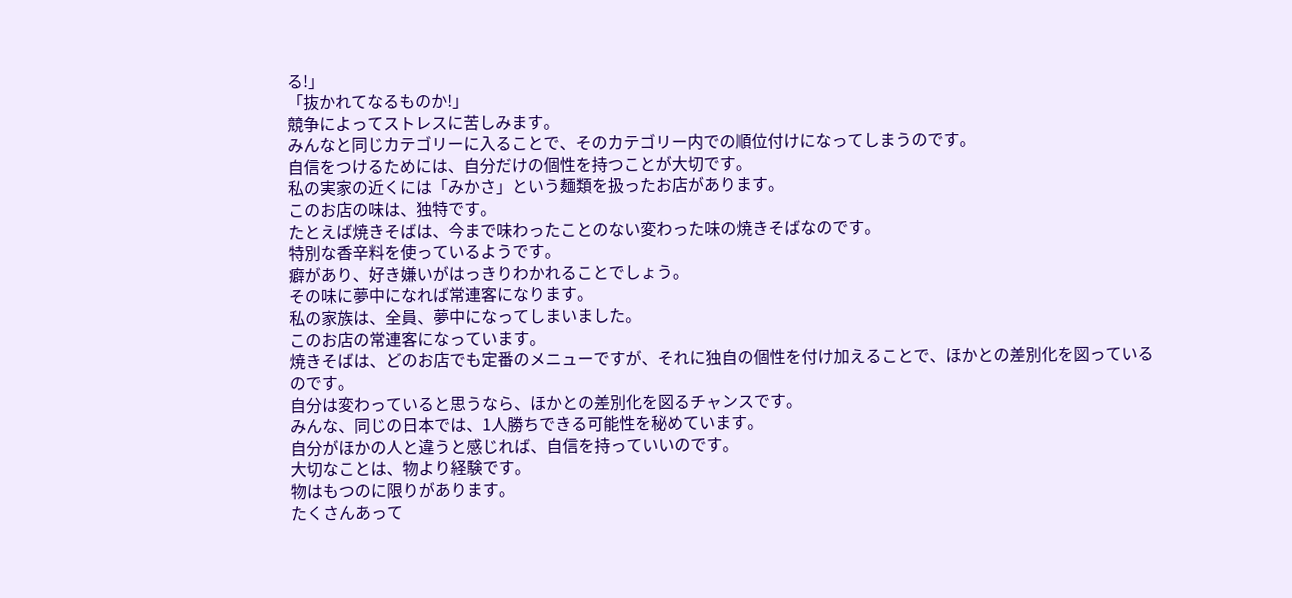る!」
「抜かれてなるものか!」
競争によってストレスに苦しみます。
みんなと同じカテゴリーに入ることで、そのカテゴリー内での順位付けになってしまうのです。
自信をつけるためには、自分だけの個性を持つことが大切です。
私の実家の近くには「みかさ」という麺類を扱ったお店があります。
このお店の味は、独特です。
たとえば焼きそばは、今まで味わったことのない変わった味の焼きそばなのです。
特別な香辛料を使っているようです。
癖があり、好き嫌いがはっきりわかれることでしょう。
その味に夢中になれば常連客になります。
私の家族は、全員、夢中になってしまいました。
このお店の常連客になっています。
焼きそばは、どのお店でも定番のメニューですが、それに独自の個性を付け加えることで、ほかとの差別化を図っているのです。
自分は変わっていると思うなら、ほかとの差別化を図るチャンスです。
みんな、同じの日本では、1人勝ちできる可能性を秘めています。
自分がほかの人と違うと感じれば、自信を持っていいのです。
大切なことは、物より経験です。
物はもつのに限りがあります。
たくさんあって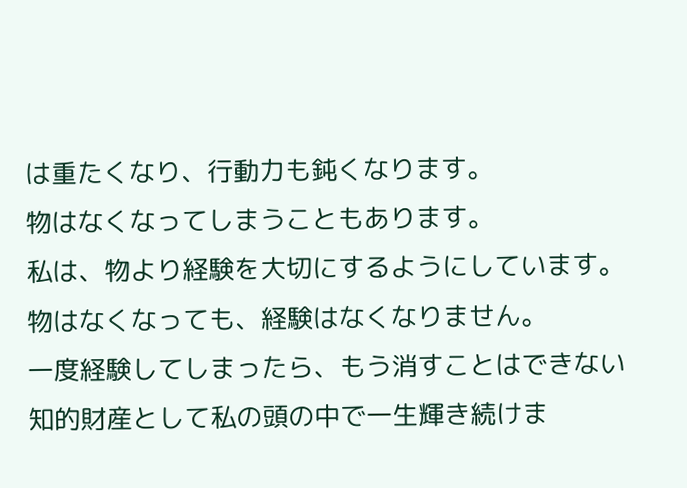は重たくなり、行動力も鈍くなります。
物はなくなってしまうこともあります。
私は、物より経験を大切にするようにしています。
物はなくなっても、経験はなくなりません。
一度経験してしまったら、もう消すことはできない知的財産として私の頭の中で一生輝き続けま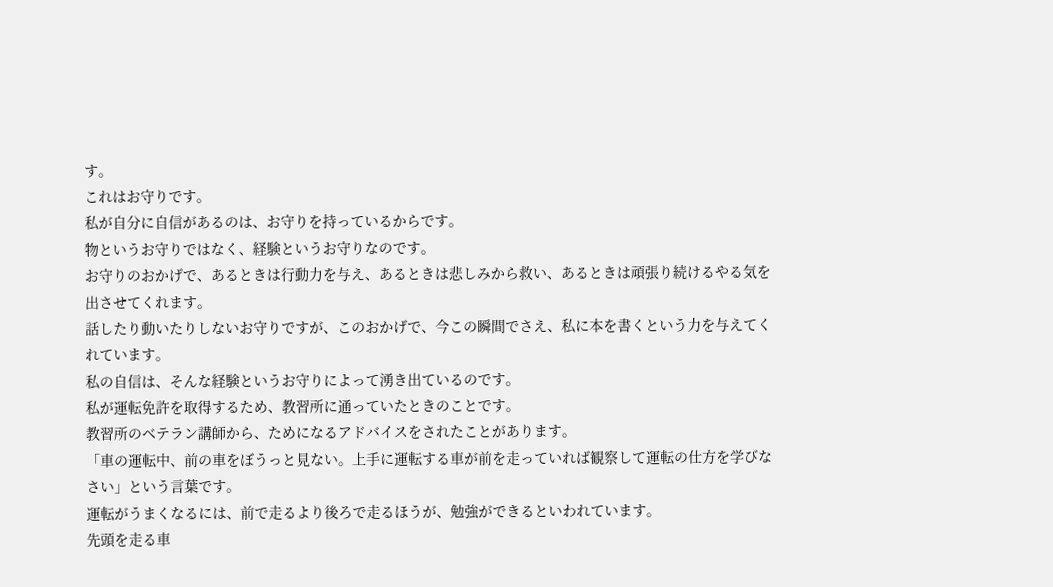す。
これはお守りです。
私が自分に自信があるのは、お守りを持っているからです。
物というお守りではなく、経験というお守りなのです。
お守りのおかげで、あるときは行動力を与え、あるときは悲しみから救い、あるときは頑張り続けるやる気を出させてくれます。
話したり動いたりしないお守りですが、このおかげで、今この瞬間でさえ、私に本を書くという力を与えてくれています。
私の自信は、そんな経験というお守りによって湧き出ているのです。
私が運転免許を取得するため、教習所に通っていたときのことです。
教習所のベテラン講師から、ためになるアドバイスをされたことがあります。
「車の運転中、前の車をぼうっと見ない。上手に運転する車が前を走っていれば観察して運転の仕方を学びなさい」という言葉です。
運転がうまくなるには、前で走るより後ろで走るほうが、勉強ができるといわれています。
先頭を走る車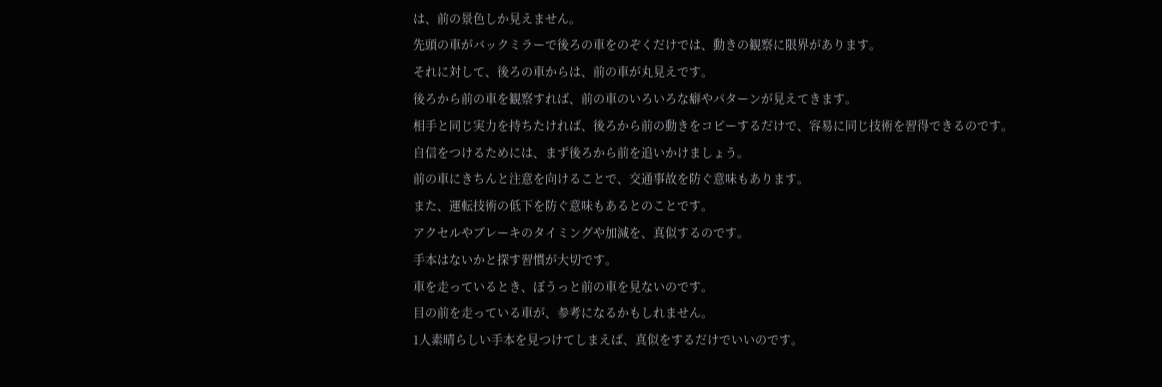は、前の景色しか見えません。
先頭の車がバックミラーで後ろの車をのぞくだけでは、動きの観察に限界があります。
それに対して、後ろの車からは、前の車が丸見えです。
後ろから前の車を観察すれば、前の車のいろいろな癖やパターンが見えてきます。
相手と同じ実力を持ちたければ、後ろから前の動きをコピーするだけで、容易に同じ技術を習得できるのです。
自信をつけるためには、まず後ろから前を追いかけましょう。
前の車にきちんと注意を向けることで、交通事故を防ぐ意味もあります。
また、運転技術の低下を防ぐ意味もあるとのことです。
アクセルやブレーキのタイミングや加減を、真似するのです。
手本はないかと探す習慣が大切です。
車を走っているとき、ぼうっと前の車を見ないのです。
目の前を走っている車が、参考になるかもしれません。
1人素晴らしい手本を見つけてしまえば、真似をするだけでいいのです。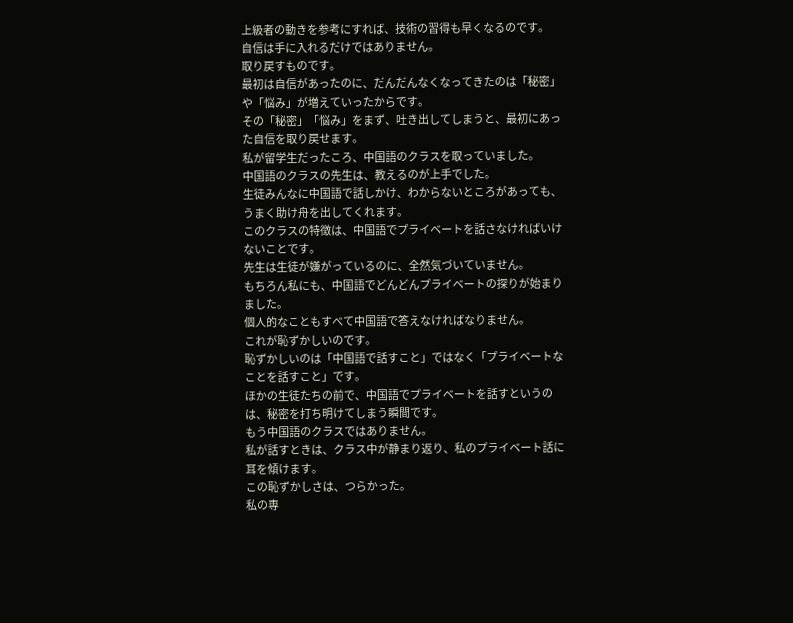上級者の動きを参考にすれば、技術の習得も早くなるのです。
自信は手に入れるだけではありません。
取り戻すものです。
最初は自信があったのに、だんだんなくなってきたのは「秘密」や「悩み」が増えていったからです。
その「秘密」「悩み」をまず、吐き出してしまうと、最初にあった自信を取り戻せます。
私が留学生だったころ、中国語のクラスを取っていました。
中国語のクラスの先生は、教えるのが上手でした。
生徒みんなに中国語で話しかけ、わからないところがあっても、うまく助け舟を出してくれます。
このクラスの特徴は、中国語でプライベートを話さなければいけないことです。
先生は生徒が嫌がっているのに、全然気づいていません。
もちろん私にも、中国語でどんどんプライベートの探りが始まりました。
個人的なこともすべて中国語で答えなければなりません。
これが恥ずかしいのです。
恥ずかしいのは「中国語で話すこと」ではなく「プライベートなことを話すこと」です。
ほかの生徒たちの前で、中国語でプライベートを話すというのは、秘密を打ち明けてしまう瞬間です。
もう中国語のクラスではありません。
私が話すときは、クラス中が静まり返り、私のプライベート話に耳を傾けます。
この恥ずかしさは、つらかった。
私の専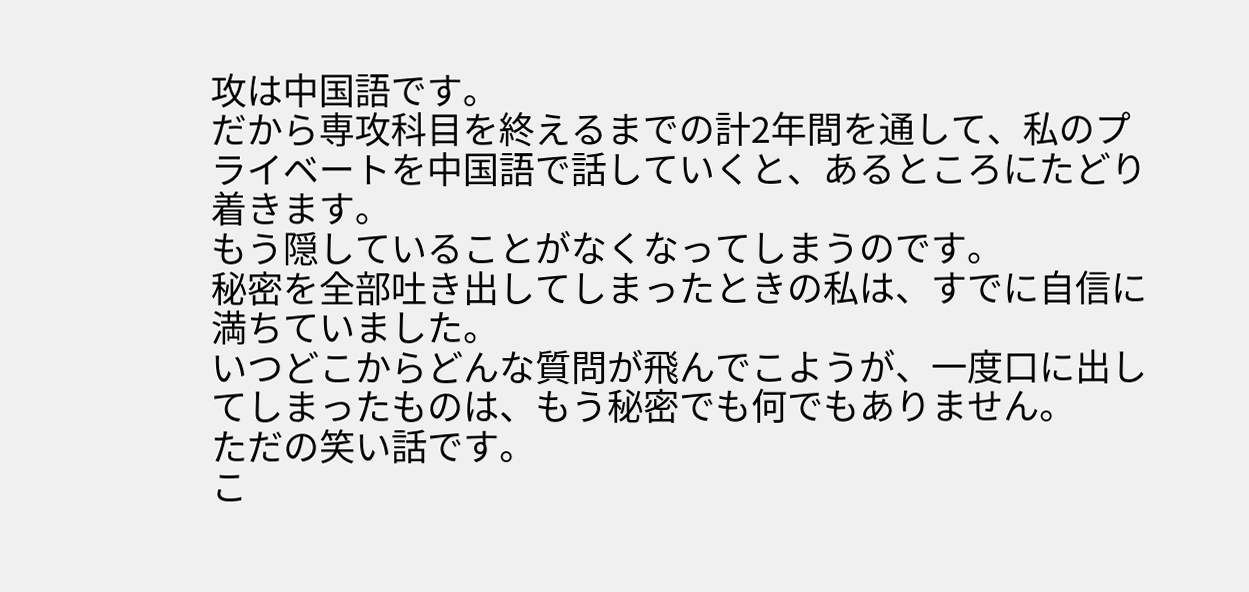攻は中国語です。
だから専攻科目を終えるまでの計2年間を通して、私のプライベートを中国語で話していくと、あるところにたどり着きます。
もう隠していることがなくなってしまうのです。
秘密を全部吐き出してしまったときの私は、すでに自信に満ちていました。
いつどこからどんな質問が飛んでこようが、一度口に出してしまったものは、もう秘密でも何でもありません。
ただの笑い話です。
こ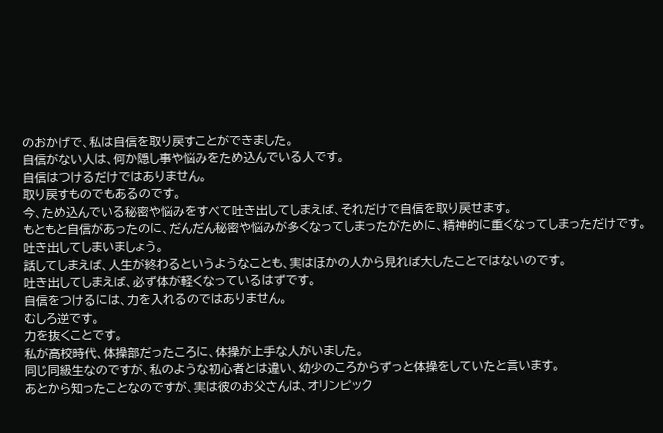のおかげで、私は自信を取り戻すことができました。
自信がない人は、何か隠し事や悩みをため込んでいる人です。
自信はつけるだけではありません。
取り戻すものでもあるのです。
今、ため込んでいる秘密や悩みをすべて吐き出してしまえば、それだけで自信を取り戻せます。
もともと自信があったのに、だんだん秘密や悩みが多くなってしまったがために、精神的に重くなってしまっただけです。
吐き出してしまいましょう。
話してしまえば、人生が終わるというようなことも、実はほかの人から見れば大したことではないのです。
吐き出してしまえば、必ず体が軽くなっているはずです。
自信をつけるには、力を入れるのではありません。
むしろ逆です。
力を抜くことです。
私が高校時代、体操部だったころに、体操が上手な人がいました。
同じ同級生なのですが、私のような初心者とは違い、幼少のころからずっと体操をしていたと言います。
あとから知ったことなのですが、実は彼のお父さんは、オリンピック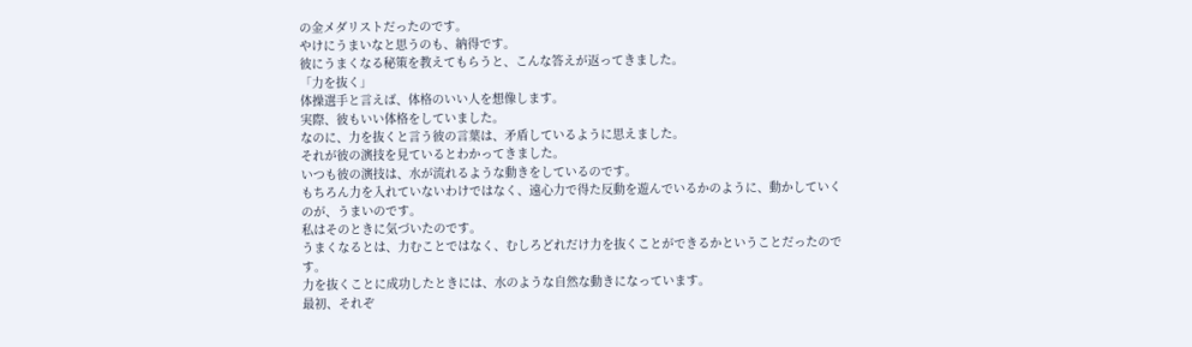の金メダリストだったのです。
やけにうまいなと思うのも、納得です。
彼にうまくなる秘策を教えてもらうと、こんな答えが返ってきました。
「力を抜く」
体操選手と言えば、体格のいい人を想像します。
実際、彼もいい体格をしていました。
なのに、力を抜くと言う彼の言葉は、矛盾しているように思えました。
それが彼の演技を見ているとわかってきました。
いつも彼の演技は、水が流れるような動きをしているのです。
もちろん力を入れていないわけではなく、遠心力で得た反動を遊んでいるかのように、動かしていくのが、うまいのです。
私はそのときに気づいたのです。
うまくなるとは、力むことではなく、むしろどれだけ力を抜くことができるかということだったのです。
力を抜くことに成功したときには、水のような自然な動きになっています。
最初、それぞ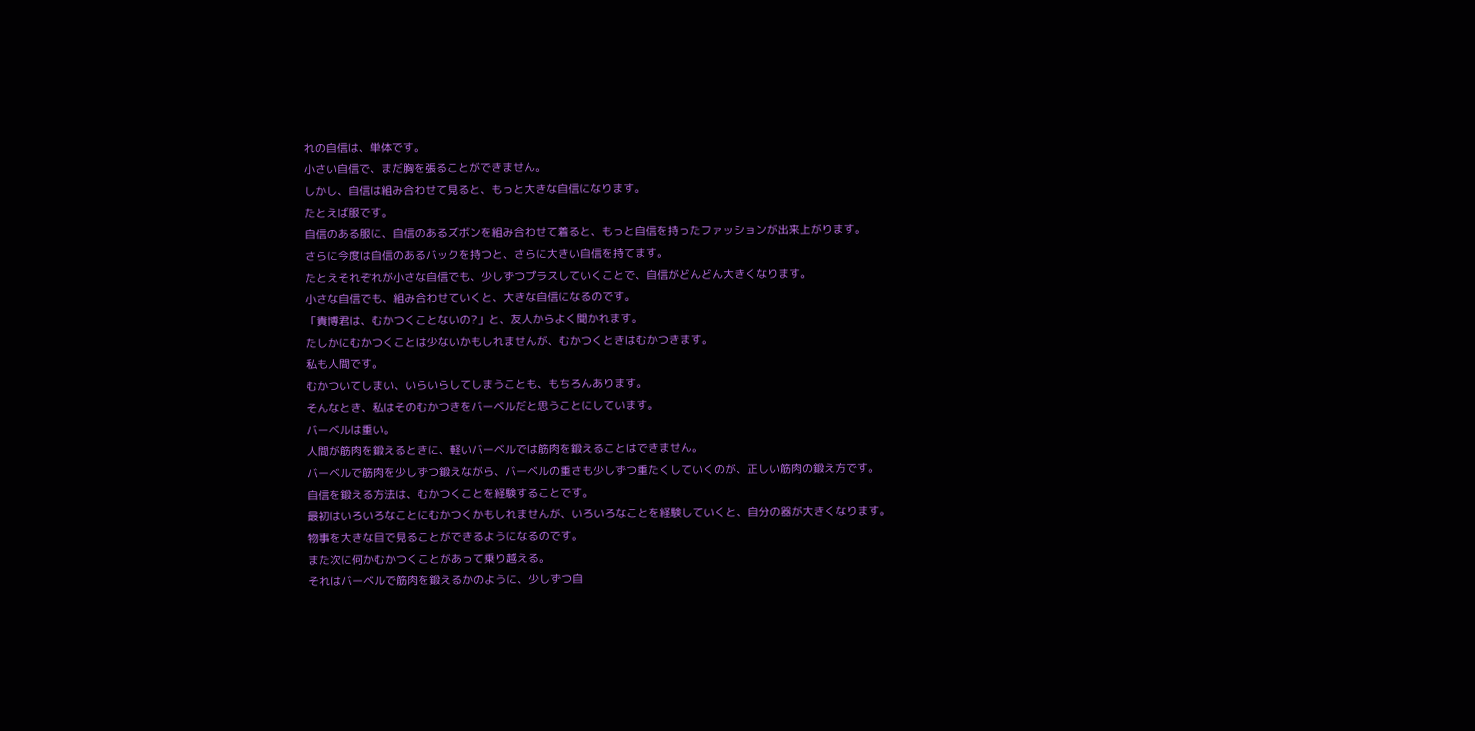れの自信は、単体です。
小さい自信で、まだ胸を張ることができません。
しかし、自信は組み合わせて見ると、もっと大きな自信になります。
たとえば服です。
自信のある服に、自信のあるズボンを組み合わせて着ると、もっと自信を持ったファッションが出来上がります。
さらに今度は自信のあるバックを持つと、さらに大きい自信を持てます。
たとえそれぞれが小さな自信でも、少しずつプラスしていくことで、自信がどんどん大きくなります。
小さな自信でも、組み合わせていくと、大きな自信になるのです。
「貴博君は、むかつくことないの?」と、友人からよく聞かれます。
たしかにむかつくことは少ないかもしれませんが、むかつくときはむかつきます。
私も人間です。
むかついてしまい、いらいらしてしまうことも、もちろんあります。
そんなとき、私はそのむかつきをバーベルだと思うことにしています。
バーベルは重い。
人間が筋肉を鍛えるときに、軽いバーベルでは筋肉を鍛えることはできません。
バーベルで筋肉を少しずつ鍛えながら、バーベルの重さも少しずつ重たくしていくのが、正しい筋肉の鍛え方です。
自信を鍛える方法は、むかつくことを経験することです。
最初はいろいろなことにむかつくかもしれませんが、いろいろなことを経験していくと、自分の器が大きくなります。
物事を大きな目で見ることができるようになるのです。
また次に何かむかつくことがあって乗り越える。
それはバーベルで筋肉を鍛えるかのように、少しずつ自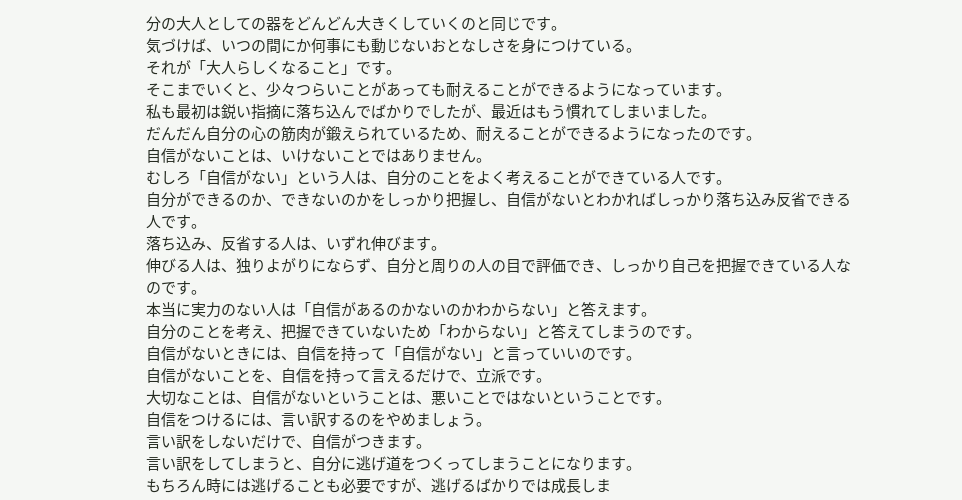分の大人としての器をどんどん大きくしていくのと同じです。
気づけば、いつの間にか何事にも動じないおとなしさを身につけている。
それが「大人らしくなること」です。
そこまでいくと、少々つらいことがあっても耐えることができるようになっています。
私も最初は鋭い指摘に落ち込んでばかりでしたが、最近はもう慣れてしまいました。
だんだん自分の心の筋肉が鍛えられているため、耐えることができるようになったのです。
自信がないことは、いけないことではありません。
むしろ「自信がない」という人は、自分のことをよく考えることができている人です。
自分ができるのか、できないのかをしっかり把握し、自信がないとわかればしっかり落ち込み反省できる人です。
落ち込み、反省する人は、いずれ伸びます。
伸びる人は、独りよがりにならず、自分と周りの人の目で評価でき、しっかり自己を把握できている人なのです。
本当に実力のない人は「自信があるのかないのかわからない」と答えます。
自分のことを考え、把握できていないため「わからない」と答えてしまうのです。
自信がないときには、自信を持って「自信がない」と言っていいのです。
自信がないことを、自信を持って言えるだけで、立派です。
大切なことは、自信がないということは、悪いことではないということです。
自信をつけるには、言い訳するのをやめましょう。
言い訳をしないだけで、自信がつきます。
言い訳をしてしまうと、自分に逃げ道をつくってしまうことになります。
もちろん時には逃げることも必要ですが、逃げるばかりでは成長しま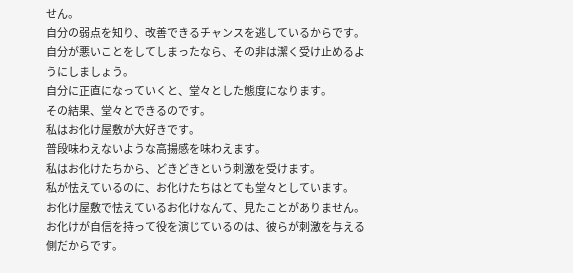せん。
自分の弱点を知り、改善できるチャンスを逃しているからです。
自分が悪いことをしてしまったなら、その非は潔く受け止めるようにしましょう。
自分に正直になっていくと、堂々とした態度になります。
その結果、堂々とできるのです。
私はお化け屋敷が大好きです。
普段味わえないような高揚感を味わえます。
私はお化けたちから、どきどきという刺激を受けます。
私が怯えているのに、お化けたちはとても堂々としています。
お化け屋敷で怯えているお化けなんて、見たことがありません。
お化けが自信を持って役を演じているのは、彼らが刺激を与える側だからです。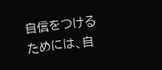自信をつけるためには、自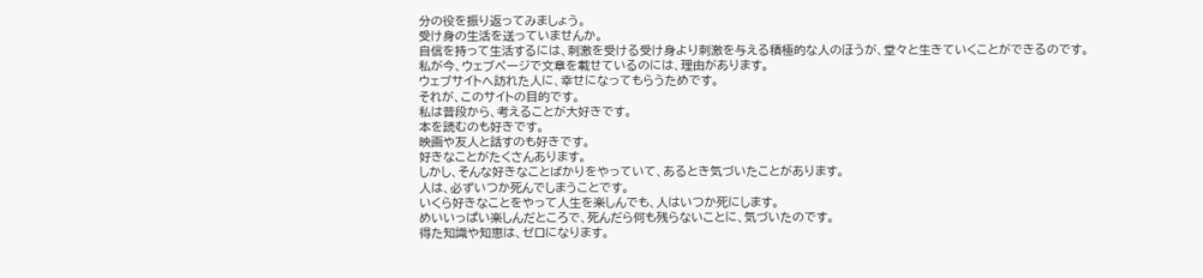分の役を振り返ってみましょう。
受け身の生活を送っていませんか。
自信を持って生活するには、刺激を受ける受け身より刺激を与える積極的な人のほうが、堂々と生きていくことができるのです。
私が今、ウェブページで文章を載せているのには、理由があります。
ウェブサイトへ訪れた人に、幸せになってもらうためです。
それが、このサイトの目的です。
私は普段から、考えることが大好きです。
本を読むのも好きです。
映画や友人と話すのも好きです。
好きなことがたくさんあります。
しかし、そんな好きなことばかりをやっていて、あるとき気づいたことがあります。
人は、必ずいつか死んでしまうことです。
いくら好きなことをやって人生を楽しんでも、人はいつか死にします。
めいいっぱい楽しんだところで、死んだら何も残らないことに、気づいたのです。
得た知識や知恵は、ゼロになります。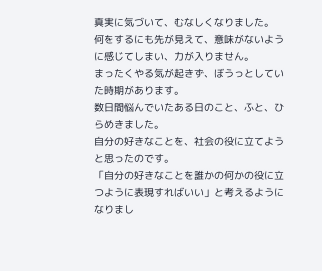真実に気づいて、むなしくなりました。
何をするにも先が見えて、意味がないように感じてしまい、力が入りません。
まったくやる気が起きず、ぼうっとしていた時期があります。
数日間悩んでいたある日のこと、ふと、ひらめきました。
自分の好きなことを、社会の役に立てようと思ったのです。
「自分の好きなことを誰かの何かの役に立つように表現すればいい」と考えるようになりまし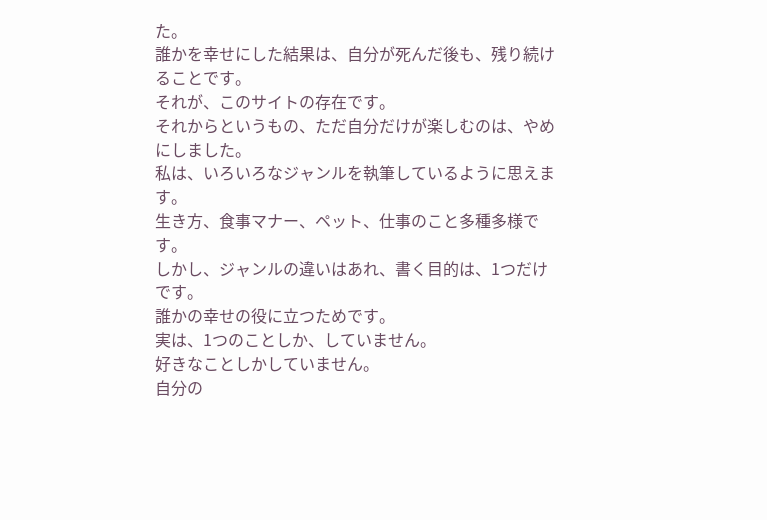た。
誰かを幸せにした結果は、自分が死んだ後も、残り続けることです。
それが、このサイトの存在です。
それからというもの、ただ自分だけが楽しむのは、やめにしました。
私は、いろいろなジャンルを執筆しているように思えます。
生き方、食事マナー、ペット、仕事のこと多種多様です。
しかし、ジャンルの違いはあれ、書く目的は、1つだけです。
誰かの幸せの役に立つためです。
実は、1つのことしか、していません。
好きなことしかしていません。
自分の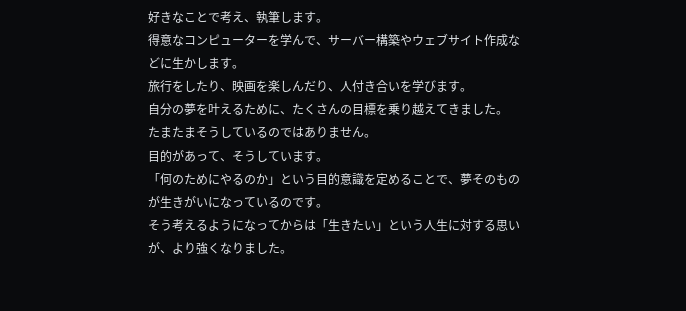好きなことで考え、執筆します。
得意なコンピューターを学んで、サーバー構築やウェブサイト作成などに生かします。
旅行をしたり、映画を楽しんだり、人付き合いを学びます。
自分の夢を叶えるために、たくさんの目標を乗り越えてきました。
たまたまそうしているのではありません。
目的があって、そうしています。
「何のためにやるのか」という目的意識を定めることで、夢そのものが生きがいになっているのです。
そう考えるようになってからは「生きたい」という人生に対する思いが、より強くなりました。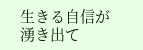生きる自信が湧き出て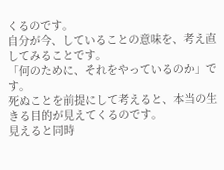くるのです。
自分が今、していることの意味を、考え直してみることです。
「何のために、それをやっているのか」です。
死ぬことを前提にして考えると、本当の生きる目的が見えてくるのです。
見えると同時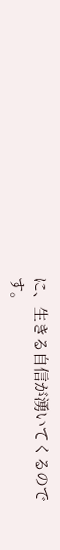に、生きる自信が湧いてくるのです。